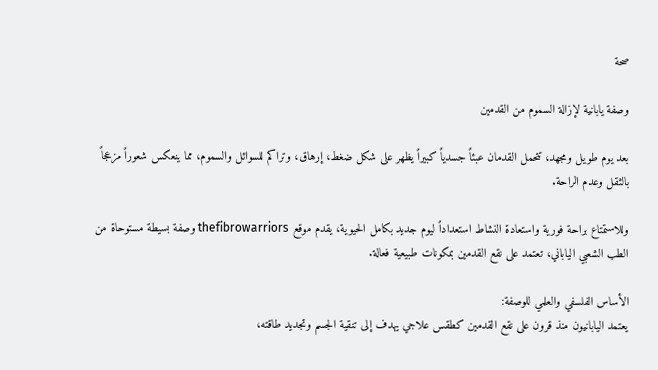صحة

وصفة يابانية لإزالة السموم من القدمين

بعد يوم طويل ومجهد، تتحمل القدمان عبئاً جسدياً كبيراً يظهر على شكل ضغط، إرهاق، وتراكم للسوائل والسموم، مما ينعكس شعوراً مزعجاً بالثقل وعدم الراحة.

وللاستمتاع براحة فورية واستعادة النشاط استعداداً ليوم جديد بكامل الحيوية، يقدم موقع thefibrowarriors وصفة بسيطة مستوحاة من الطب الشعبي الياباني، تعتمد على نقع القدمين بمكونات طبيعية فعالة.

الأساس الفلسفي والعلمي للوصفة:
يعتمد اليابانيون منذ قرون على نقع القدمين كطقس علاجي يهدف إلى تنقية الجسم وتجديد طاقته،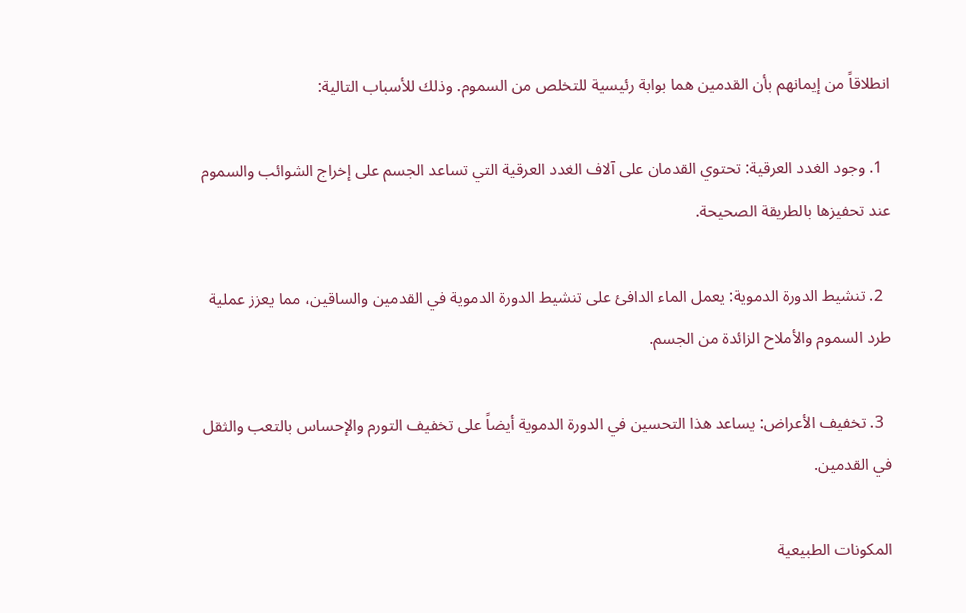انطلاقاً من إيمانهم بأن القدمين هما بوابة رئيسية للتخلص من السموم. وذلك للأسباب التالية:

  1. وجود الغدد العرقية: تحتوي القدمان على آلاف الغدد العرقية التي تساعد الجسم على إخراج الشوائب والسموم عند تحفيزها بالطريقة الصحيحة.

  2. تنشيط الدورة الدموية: يعمل الماء الدافئ على تنشيط الدورة الدموية في القدمين والساقين، مما يعزز عملية طرد السموم والأملاح الزائدة من الجسم.

  3. تخفيف الأعراض: يساعد هذا التحسين في الدورة الدموية أيضاً على تخفيف التورم والإحساس بالتعب والثقل في القدمين.

المكونات الطبيعية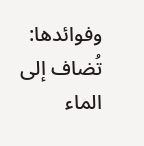وفوائدها:
تُضاف إلى الماء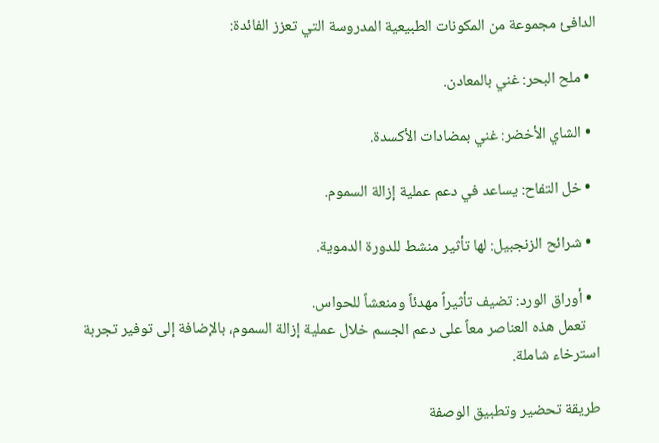الدافئ مجموعة من المكونات الطبيعية المدروسة التي تعزز الفائدة:

  • ملح البحر: غني بالمعادن.

  • الشاي الأخضر: غني بمضادات الأكسدة.

  • خل التفاح: يساعد في دعم عملية إزالة السموم.

  • شرائح الزنجبيل: لها تأثير منشط للدورة الدموية.

  • أوراق الورد: تضيف تأثيراً مهدئاً ومنعشاً للحواس.
    تعمل هذه العناصر معاً على دعم الجسم خلال عملية إزالة السموم، بالإضافة إلى توفير تجربة استرخاء شاملة.

طريقة تحضير وتطبيق الوصفة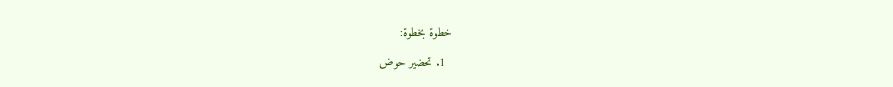خطوة بخطوة:

  1. تحضير حوض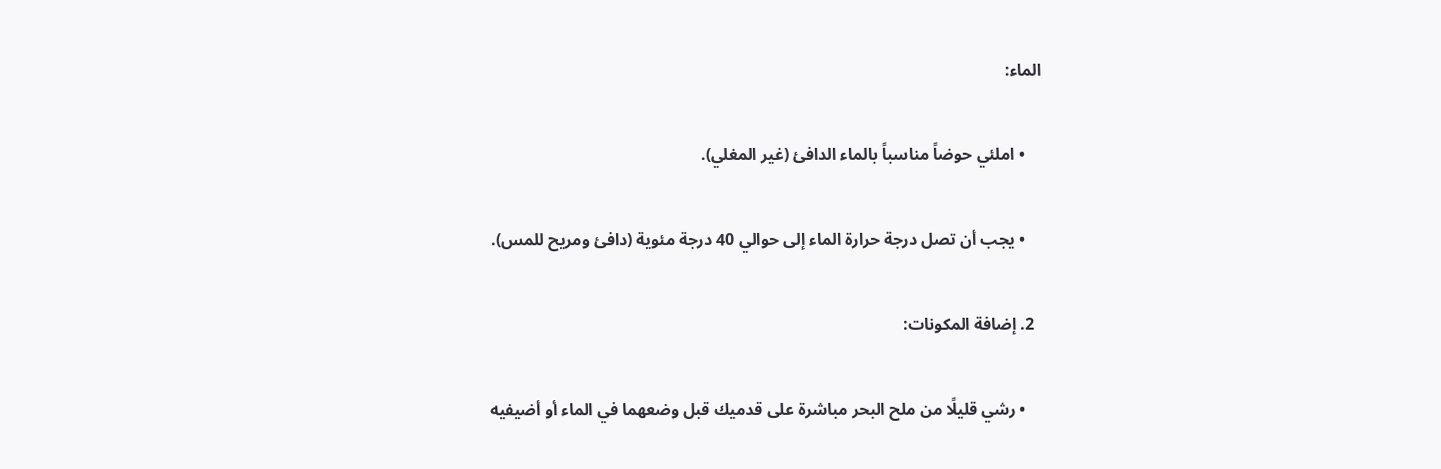الماء:

    • املئي حوضاً مناسباً بالماء الدافئ (غير المغلي).

    • يجب أن تصل درجة حرارة الماء إلى حوالي 40 درجة مئوية (دافئ ومريح للمس).

  2. إضافة المكونات:

    • رشي قليلًا من ملح البحر مباشرة على قدميك قبل وضعهما في الماء أو أضيفيه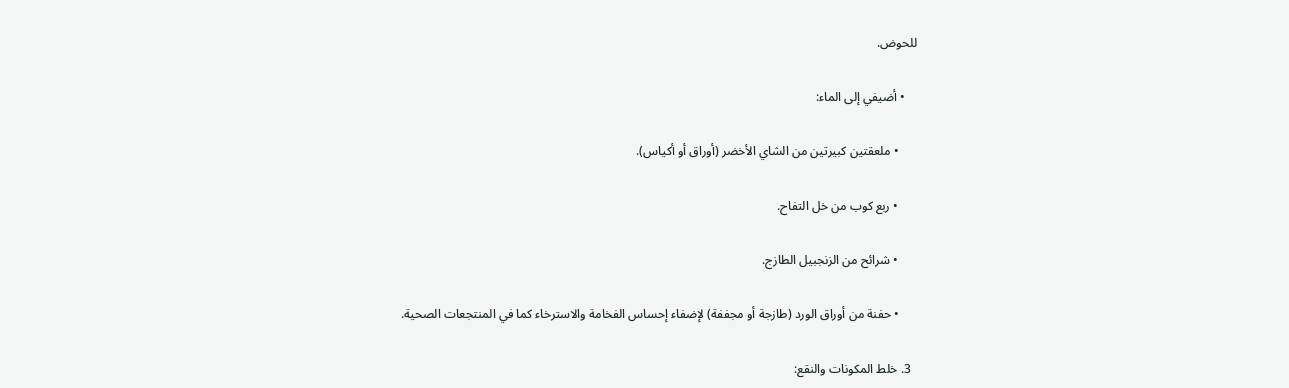للحوض.

    • أضيفي إلى الماء:

      • ملعقتين كبيرتين من الشاي الأخضر (أوراق أو أكياس).

      • ربع كوب من خل التفاح.

      • شرائح من الزنجبيل الطازج.

      • حفنة من أوراق الورد (طازجة أو مجففة) لإضفاء إحساس الفخامة والاسترخاء كما في المنتجعات الصحية.

  3. خلط المكونات والنقع: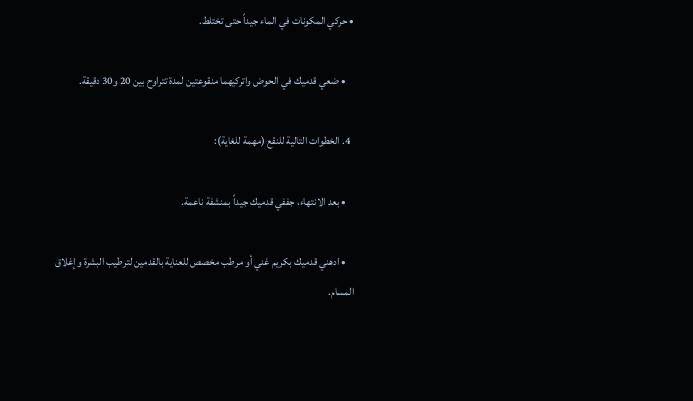• حركي المكونات في الماء جيداً حتى تختلط.

    • ضعي قدميك في الحوض واتركيهما منقوعتين لمدة تتراوح بين 20 و30 دقيقة.

  4. الخطوات التالية للنقع (مهمة للغاية):

    • بعد الانتهاء، جففي قدميك جيداً بمنشفة ناعمة.

    • ادهني قدميك بكريم غني أو مرطب مخصص للعناية بالقدمين لترطيب البشرة وإغلاق المسام.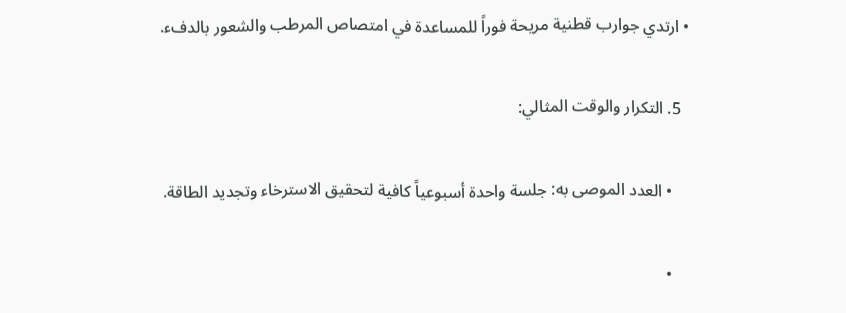• ارتدي جوارب قطنية مريحة فوراً للمساعدة في امتصاص المرطب والشعور بالدفء.

  5. التكرار والوقت المثالي:

    • العدد الموصى به: جلسة واحدة أسبوعياً كافية لتحقيق الاسترخاء وتجديد الطاقة.

    •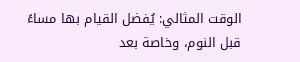الوقت المثالي: يُفضل القيام بها مساءً قبل النوم، وخاصة بعد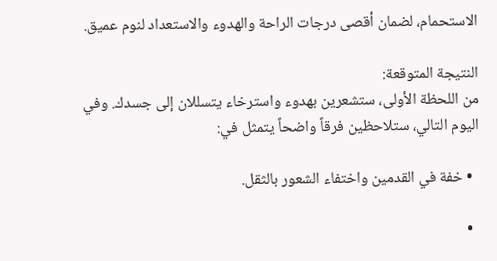الاستحمام، لضمان أقصى درجات الراحة والهدوء والاستعداد لنوم عميق.

النتيجة المتوقعة:
من اللحظة الأولى، ستشعرين بهدوء واسترخاء يتسللان إلى جسدك. وفي اليوم التالي، ستلاحظين فرقاً واضحاً يتمثل في:

  • خفة في القدمين واختفاء الشعور بالثقل.

  •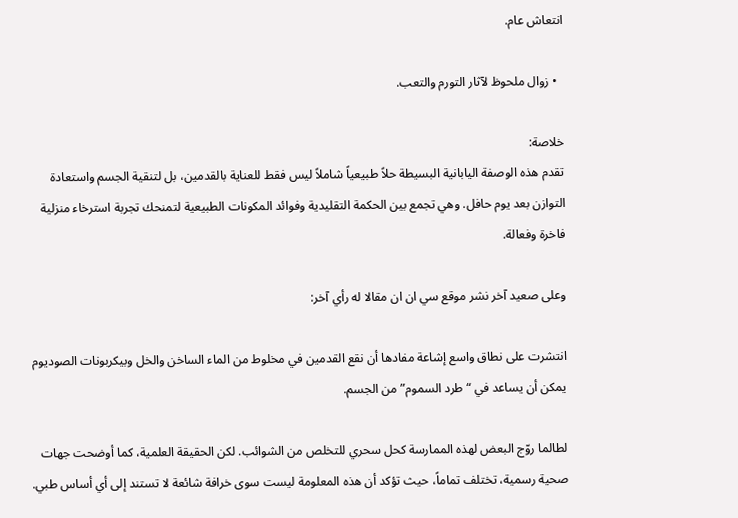انتعاش عام.

  • زوال ملحوظ لآثار التورم والتعب.

خلاصة:
تقدم هذه الوصفة اليابانية البسيطة حلاً طبيعياً شاملاً ليس فقط للعناية بالقدمين، بل لتنقية الجسم واستعادة التوازن بعد يوم حافل. وهي تجمع بين الحكمة التقليدية وفوائد المكونات الطبيعية لتمنحك تجربة استرخاء منزلية فاخرة وفعالة.

وعلى صعيد آخر نشر موقع سي ان ان مقالا له رأي آخر:

انتشرت على نطاق واسع إشاعة مفادها أن نقع القدمين في مخلوط من الماء الساخن والخل وبيكربونات الصوديوم يمكن أن يساعد في “طرد السموم” من الجسم.

لطالما روّج البعض لهذه الممارسة كحل سحري للتخلص من الشوائب. لكن الحقيقة العلمية، كما أوضحت جهات صحية رسمية، تختلف تماماً، حيث تؤكد أن هذه المعلومة ليست سوى خرافة شائعة لا تستند إلى أي أساس طبي.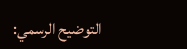التوضيح الرسمي: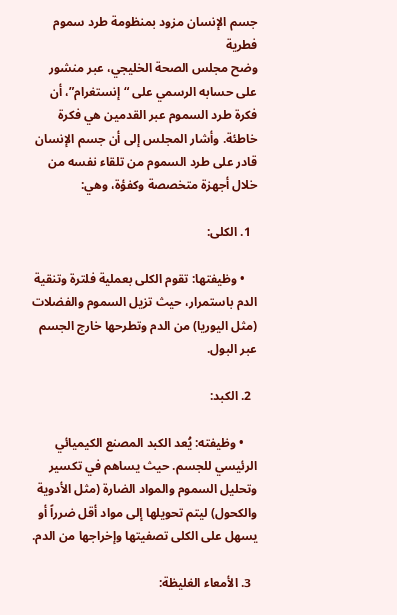جسم الإنسان مزود بمنظومة طرد سموم فطرية
وضح مجلس الصحة الخليجي، عبر منشور على حسابه الرسمي على “إنستغرام”، أن فكرة طرد السموم عبر القدمين هي فكرة خاطئة. وأشار المجلس إلى أن جسم الإنسان قادر على طرد السموم من تلقاء نفسه من خلال أجهزة متخصصة وكفؤة، وهي:

  1. الكلى:

    • وظيفتها: تقوم الكلى بعملية فلترة وتنقية الدم باستمرار، حيث تزيل السموم والفضلات (مثل اليوريا) من الدم وتطرحها خارج الجسم عبر البول.

  2. الكبد:

    • وظيفته: يُعد الكبد المصنع الكيميائي الرئيسي للجسم. حيث يساهم في تكسير وتحليل السموم والمواد الضارة (مثل الأدوية والكحول) ليتم تحويلها إلى مواد أقل ضرراً أو يسهل على الكلى تصفيتها وإخراجها من الدم.

  3. الأمعاء الغليظة: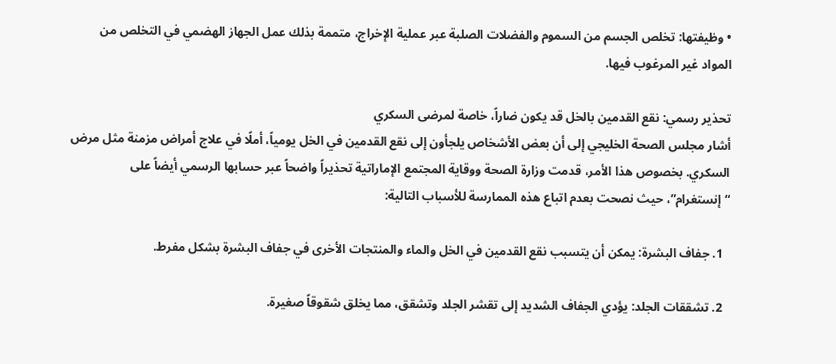• وظيفتها: تخلص الجسم من السموم والفضلات الصلبة عبر عملية الإخراج، متممة بذلك عمل الجهاز الهضمي في التخلص من المواد غير المرغوب فيها.

تحذير رسمي: نقع القدمين بالخل قد يكون ضاراً، خاصة لمرضى السكري
أشار مجلس الصحة الخليجي إلى أن بعض الأشخاص يلجأون إلى نقع القدمين في الخل يومياً، أملًا في علاج أمراض مزمنة مثل مرض السكري. بخصوص هذا الأمر، قدمت وزارة الصحة ووقاية المجتمع الإماراتية تحذيراً واضحاً عبر حسابها الرسمي أيضاً على “إنستغرام”، حيث نصحت بعدم اتباع هذه الممارسة للأسباب التالية:

  1. جفاف البشرة: يمكن أن يتسبب نقع القدمين في الخل والماء والمنتجات الأخرى في جفاف البشرة بشكل مفرط.

  2. تشققات الجلد: يؤدي الجفاف الشديد إلى تقشر الجلد وتشقق، مما يخلق شقوقاً صغيرة.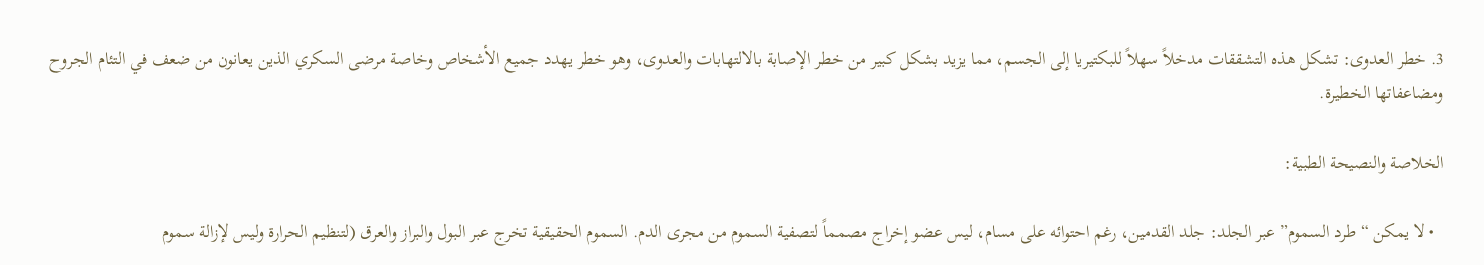3. خطر العدوى: تشكل هذه التشققات مدخلاً سهلاً للبكتيريا إلى الجسم، مما يزيد بشكل كبير من خطر الإصابة بالالتهابات والعدوى، وهو خطر يهدد جميع الأشخاص وخاصة مرضى السكري الذين يعانون من ضعف في التئام الجروح ومضاعفاتها الخطيرة.

الخلاصة والنصيحة الطبية:

  • لا يمكن “طرد السموم” عبر الجلد: جلد القدمين، رغم احتوائه على مسام، ليس عضو إخراج مصمماً لتصفية السموم من مجرى الدم. السموم الحقيقية تخرج عبر البول والبراز والعرق (لتنظيم الحرارة وليس لإزالة سموم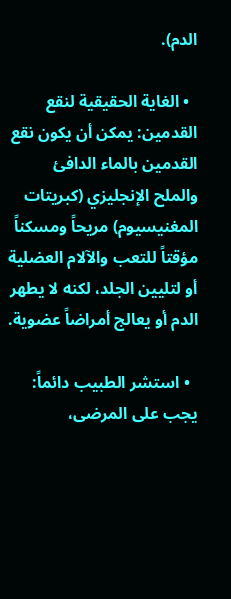الدم).

  • الغاية الحقيقية لنقع القدمين: يمكن أن يكون نقع القدمين بالماء الدافئ والملح الإنجليزي (كبريتات المغنيسيوم) مريحاً ومسكناً مؤقتاً للتعب والآلام العضلية أو لتليين الجلد، لكنه لا يطهر الدم أو يعالج أمراضاً عضوية.

  • استشر الطبيب دائماً: يجب على المرضى،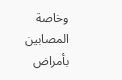وخاصة المصابين بأمراض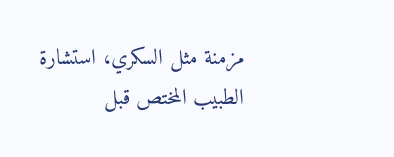مزمنة مثل السكري، استشارة الطبيب المختص قبل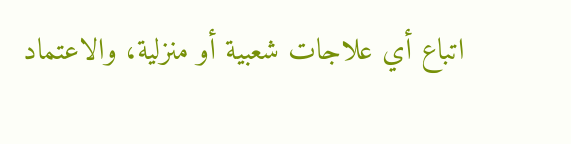اتباع أي علاجات شعبية أو منزلية، والاعتماد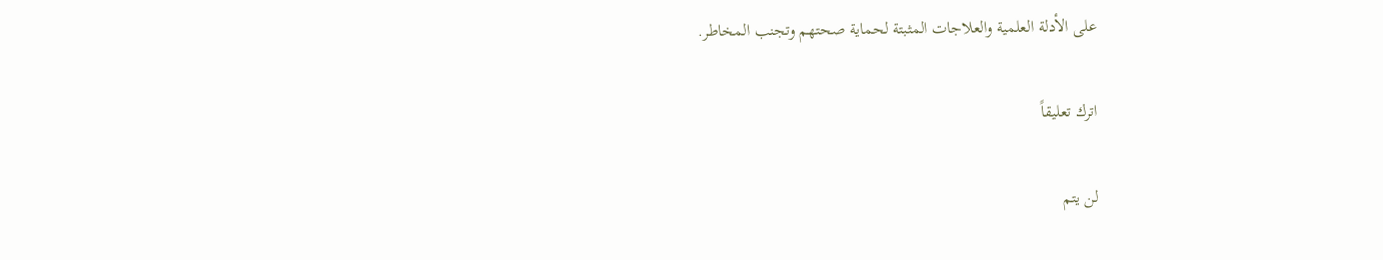على الأدلة العلمية والعلاجات المثبتة لحماية صحتهم وتجنب المخاطر.

اترك تعليقاً

لن يتم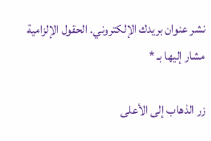نشر عنوان بريدك الإلكتروني. الحقول الإلزامية مشار إليها بـ *

زر الذهاب إلى الأعلى